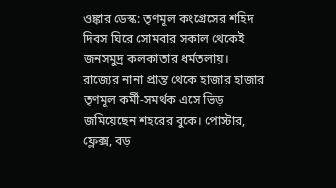ওঙ্কার ডেস্ক: তৃণমূল কংগ্রেসের শহিদ দিবস ঘিরে সোমবার সকাল থেকেই জনসমুদ্র কলকাতার ধর্মতলায়। রাজ্যের নানা প্রান্ত থেকে হাজার হাজার তৃণমূল কর্মী-সমর্থক এসে ভিড় জমিয়েছেন শহরের বুকে। পোস্টার, ফ্লেক্স, বড়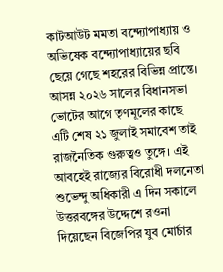কাটআউট মমতা বন্দ্যোপাধ্যায় ও অভিষেক বন্দ্যোপাধ্যায়ের ছবি ছেয়ে গেছে শহরের বিভিন্ন প্রান্তে। আসন্ন ২০২৬ সালের বিধানসভা ভোটের আগে তৃণমূলের কাছে এটি শেষ ২১ জুলাই সমাবেশ তাই রাজনৈতিক গুরুত্বও তুঙ্গে। এই আবহেই রাজ্যের বিরোধী দলনেতা শুভেন্দু অধিকারী এ দিন সকালে উত্তরবঙ্গের উদ্দেশে রওনা দিয়েছেন বিজেপির যুব মোর্চার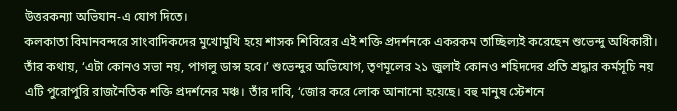উত্তরকন্যা অভিযান-এ যোগ দিতে।
কলকাতা বিমানবন্দরে সাংবাদিকদের মুখোমুখি হয়ে শাসক শিবিরের এই শক্তি প্রদর্শনকে একরকম তাচ্ছিল্যই করেছেন শুভেন্দু অধিকারী। তাঁর কথায়, ‘এটা কোনও সভা নয়, পাগলু ডান্স হবে।’ শুভেন্দুর অভিযোগ, তৃণমূলের ২১ জুলাই কোনও শহিদদের প্রতি শ্রদ্ধার কর্মসূচি নয় এটি পুরোপুরি রাজনৈতিক শক্তি প্রদর্শনের মঞ্চ। তাঁর দাবি, ‘জোর করে লোক আনানো হয়েছে। বহু মানুষ স্টেশনে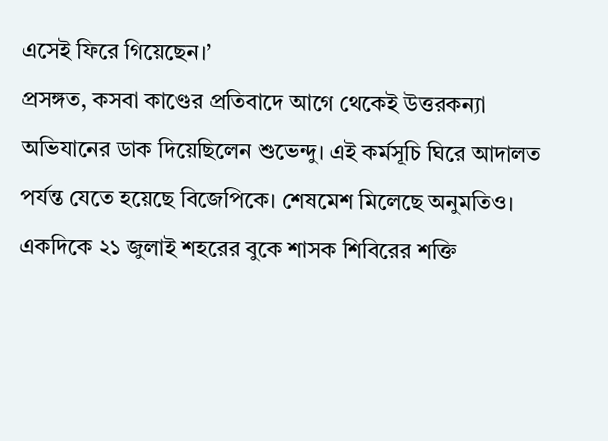এসেই ফিরে গিয়েছেন।’
প্রসঙ্গত, কসবা কাণ্ডের প্রতিবাদে আগে থেকেই উত্তরকন্যা অভিযানের ডাক দিয়েছিলেন শুভেন্দু। এই কর্মসূচি ঘিরে আদালত পর্যন্ত যেতে হয়েছে বিজেপিকে। শেষমেশ মিলেছে অনুমতিও।
একদিকে ২১ জুলাই শহরের বুকে শাসক শিবিরের শক্তি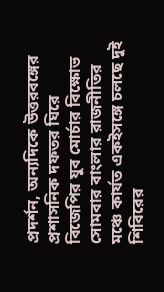প্রদর্শন, অন্যদিকে উত্তরবঙ্গের প্রশাসনিক দফতর ঘিরে বিজেপির যুব মোর্চার বিক্ষোভ সোমবার বাংলার রাজনীতির মঞ্চে কার্যত একইসঙ্গে চলছে দুই শিবিরের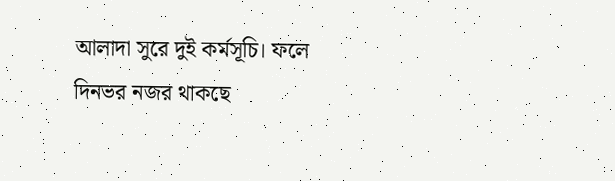আলাদা সুরে দুই কর্মসূচি। ফলে দিনভর নজর থাকছে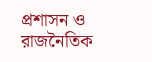প্রশাসন ও রাজনৈতিক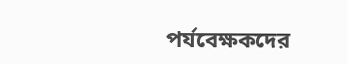পর্যবেক্ষকদের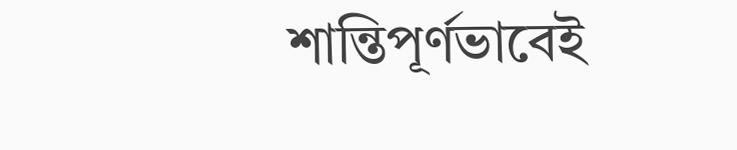শান্তিপূর্ণভাবেই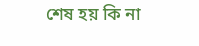শেষ হয় কি না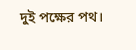দুই পক্ষের পথ।